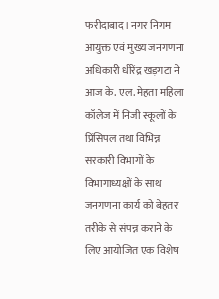फरीदाबाद। नगर निगम आयुक्त एवं मुख्य जनगणना अधिकारी धीरेंद्र खड़गटा ने आज के. एल. मेहता महिला कॉलेज में निजी स्कूलों के प्रिंसिपल तथा विभिन्न सरकारी विभागों के विभागाध्यक्षों के साथ जनगणना कार्य को बेहतर तरीके से संपन्न कराने के लिए आयोजित एक विशेष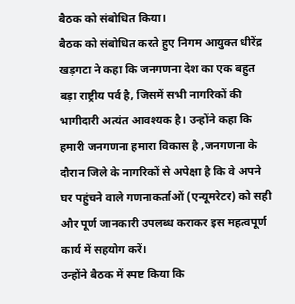बैठक को संबोधित किया।
बैठक को संबोधित करते हुए निगम आयुक्त धीरेंद्र खड़गटा ने कहा कि जनगणना देश का एक बहुत बड़ा राष्ट्रीय पर्व है, जिसमें सभी नागरिकों की भागीदारी अत्यंत आवश्यक है। उन्होंने कहा कि हमारी जनगणना हमारा विकास है ,जनगणना के दौरान जिले के नागरिकों से अपेक्षा है कि वे अपने घर पहुंचने वाले गणनाकर्ताओं (एन्यूमरेटर) को सही और पूर्ण जानकारी उपलब्ध कराकर इस महत्वपूर्ण कार्य में सहयोग करें।
उन्होंने बैठक में स्पष्ट किया कि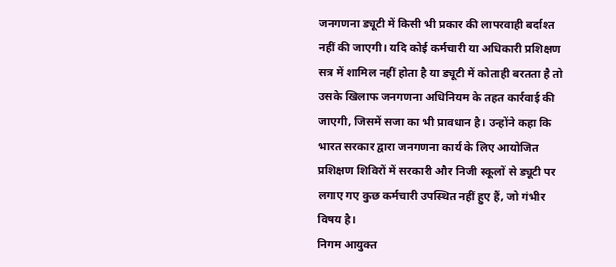जनगणना ड्यूटी में किसी भी प्रकार की लापरवाही बर्दाश्त नहीं की जाएगी। यदि कोई कर्मचारी या अधिकारी प्रशिक्षण सत्र में शामिल नहीं होता है या ड्यूटी में कोताही बरतता है तो उसके खिलाफ जनगणना अधिनियम के तहत कार्रवाई की जाएगी, जिसमें सजा का भी प्रावधान है। उन्होंने कहा कि भारत सरकार द्वारा जनगणना कार्य के लिए आयोजित प्रशिक्षण शिविरों में सरकारी और निजी स्कूलों से ड्यूटी पर लगाए गए कुछ कर्मचारी उपस्थित नहीं हुए हैं, जो गंभीर विषय है।
निगम आयुक्त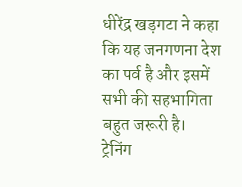धीरेंद्र खड़गटा ने कहा कि यह जनगणना देश का पर्व है और इसमें सभी की सहभागिता बहुत जरूरी है। ट्रेनिंग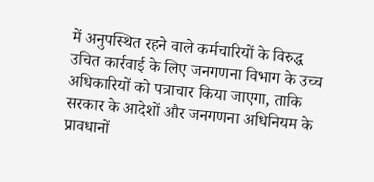में अनुपस्थित रहने वाले कर्मचारियों के विरुद्ध उचित कार्रवाई के लिए जनगणना विभाग के उच्च अधिकारियों को पत्राचार किया जाएगा, ताकि सरकार के आदेशों और जनगणना अधिनियम के प्रावधानों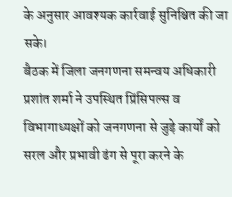के अनुसार आवश्यक कार्रवाई सुनिश्चित की जा सके।
बैठक में जिला जनगणना समन्वय अधिकारी प्रशांत शर्मा ने उपस्थित प्रिंसिपल्स व विभागाध्यक्षों को जनगणना से जुड़े कार्यों को सरल और प्रभावी ढंग से पूरा करने के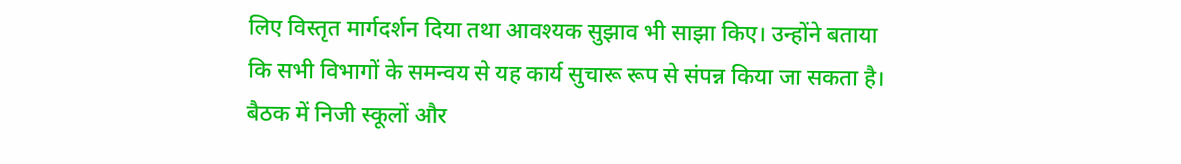लिए विस्तृत मार्गदर्शन दिया तथा आवश्यक सुझाव भी साझा किए। उन्होंने बताया कि सभी विभागों के समन्वय से यह कार्य सुचारू रूप से संपन्न किया जा सकता है।
बैठक में निजी स्कूलों और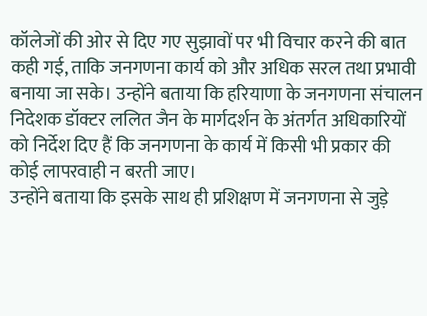कॉलेजों की ओर से दिए गए सुझावों पर भी विचार करने की बात कही गई, ताकि जनगणना कार्य को और अधिक सरल तथा प्रभावी बनाया जा सके। उन्होंने बताया कि हरियाणा के जनगणना संचालन निदेशक डॉक्टर ललित जैन के मार्गदर्शन के अंतर्गत अधिकारियों को निर्देश दिए हैं कि जनगणना के कार्य में किसी भी प्रकार की कोई लापरवाही न बरती जाए।
उन्होंने बताया कि इसके साथ ही प्रशिक्षण में जनगणना से जुड़े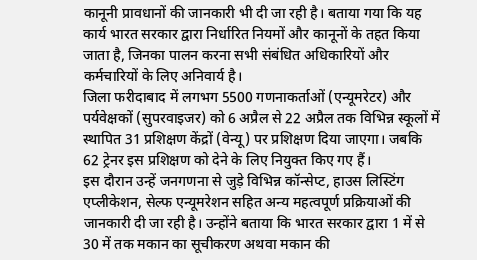कानूनी प्रावधानों की जानकारी भी दी जा रही है। बताया गया कि यह कार्य भारत सरकार द्वारा निर्धारित नियमों और कानूनों के तहत किया जाता है, जिनका पालन करना सभी संबंधित अधिकारियों और कर्मचारियों के लिए अनिवार्य है।
जिला फरीदाबाद में लगभग 5500 गणनाकर्ताओं (एन्यूमरेटर) और पर्यवेक्षकों (सुपरवाइजर) को 6 अप्रैल से 22 अप्रैल तक विभिन्न स्कूलों में स्थापित 31 प्रशिक्षण केंद्रों (वेन्यू) पर प्रशिक्षण दिया जाएगा। जबकि 62 ट्रेनर इस प्रशिक्षण को देने के लिए नियुक्त किए गए हैं।
इस दौरान उन्हें जनगणना से जुड़े विभिन्न कॉन्सेप्ट, हाउस लिस्टिंग एप्लीकेशन, सेल्फ एन्यूमरेशन सहित अन्य महत्वपूर्ण प्रक्रियाओं की जानकारी दी जा रही है। उन्होंने बताया कि भारत सरकार द्वारा 1 में से 30 में तक मकान का सूचीकरण अथवा मकान की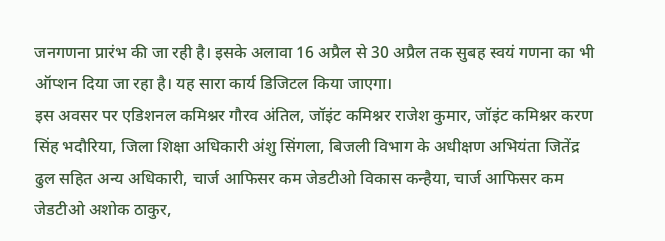जनगणना प्रारंभ की जा रही है। इसके अलावा 16 अप्रैल से 30 अप्रैल तक सुबह स्वयं गणना का भी ऑप्शन दिया जा रहा है। यह सारा कार्य डिजिटल किया जाएगा।
इस अवसर पर एडिशनल कमिश्नर गौरव अंतिल, जॉइंट कमिश्नर राजेश कुमार, जॉइंट कमिश्नर करण सिंह भदौरिया, जिला शिक्षा अधिकारी अंशु सिंगला, बिजली विभाग के अधीक्षण अभियंता जितेंद्र ढुल सहित अन्य अधिकारी, चार्ज आफिसर कम जेडटीओ विकास कन्हैया, चार्ज आफिसर कम जेडटीओ अशोक ठाकुर,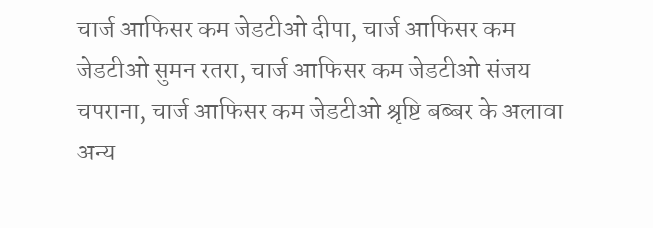चार्ज आफिसर कम जेडटीओ दीपा, चार्ज आफिसर कम जेडटीओ सुमन रतरा, चार्ज आफिसर कम जेडटीओ संजय चपराना, चार्ज आफिसर कम जेडटीओ श्रृष्टि बब्बर के अलावा अन्य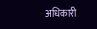अधिकारी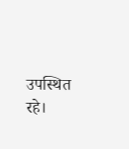उपस्थित रहे।